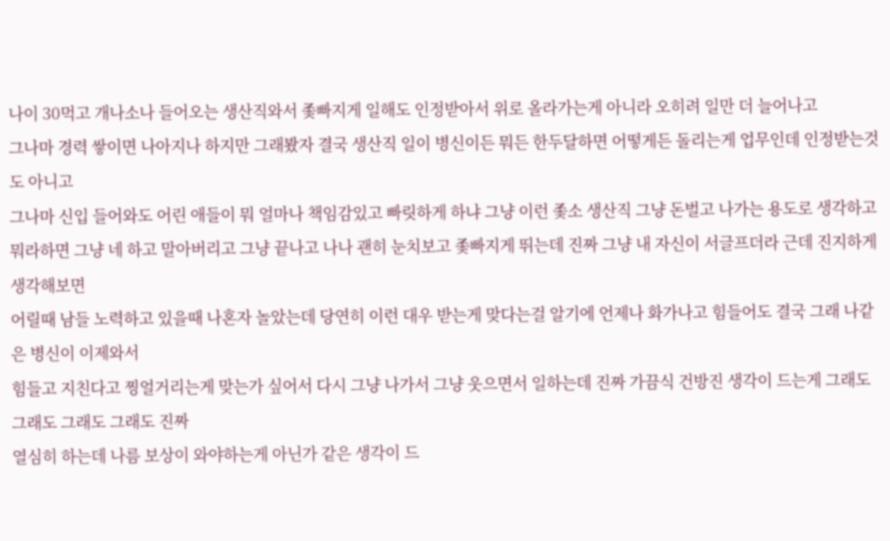나이 30먹고 개나소나 들어오는 생산직와서 좇빠지게 일해도 인정받아서 위로 올라가는게 아니라 오히려 일만 더 늘어나고
그나마 경력 쌓이면 나아지나 하지만 그래봤자 결국 생산직 일이 병신이든 뭐든 한두달하면 어떻게든 돌리는게 업무인데 인정받는것도 아니고
그나마 신입 들어와도 어린 애들이 뭐 얼마나 책임감있고 빠릿하게 하냐 그냥 이런 좇소 생산직 그냥 돈벌고 나가는 용도로 생각하고
뭐라하면 그냥 네 하고 말아버리고 그냥 끝나고 나나 괜히 눈치보고 좇빠지게 뛰는데 진짜 그냥 내 자신이 서글프더라 근데 진지하게 생각해보면
어릴때 남들 노력하고 있을때 나혼자 놀았는데 당연히 이런 대우 받는게 맞다는걸 알기에 언제나 화가나고 힘들어도 결국 그래 나같은 병신이 이제와서
힘들고 지친다고 찡얼거리는게 맞는가 싶어서 다시 그냥 나가서 그냥 웃으면서 일하는데 진짜 가끔식 건방진 생각이 드는게 그래도 그래도 그래도 그래도 진짜
열심히 하는데 나름 보상이 와야하는게 아닌가 같은 생각이 드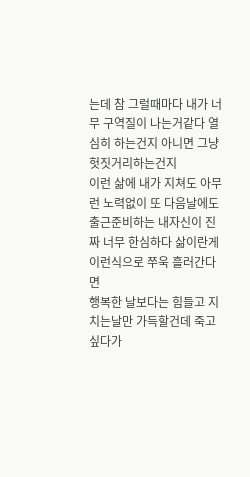는데 참 그럴때마다 내가 너무 구역질이 나는거같다 열심히 하는건지 아니면 그냥 헛짓거리하는건지
이런 삶에 내가 지쳐도 아무런 노력없이 또 다음날에도 출근준비하는 내자신이 진짜 너무 한심하다 삶이란게 이런식으로 쭈욱 흘러간다면
행복한 날보다는 힘들고 지치는날만 가득할건데 죽고싶다가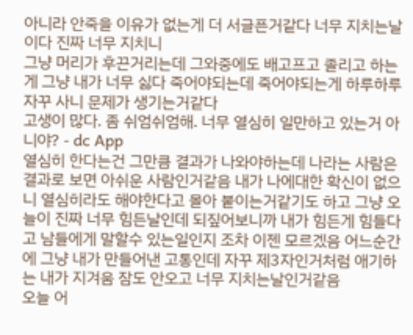아니라 안죽을 이유가 없는게 더 서글픈거같다 너무 지치는날이다 진짜 너무 지치니
그냥 머리가 후끈거리는데 그와중에도 배고프고 졸리고 하는게 그냥 내가 너무 싫다 죽어야되는데 죽어야되는게 하루하루 자꾸 사니 문제가 생기는거같다
고생이 많다. 좀 쉬엄쉬엄해. 너무 열심히 일만하고 있는거 아니야? - dc App
열심히 한다는건 그만큼 결과가 나와야하는데 나라는 사람은 결과로 보면 아쉬운 사람인거같음 내가 나에대한 확신이 없으니 열심히라도 해야한다고 몰아 붙이는거같기도 하고 그냥 오늘이 진짜 너무 힘든날인데 되짚어보니까 내가 힘든게 힘들다고 남들에게 말할수 있는일인지 조차 이젠 모르겠음 어느순간에 그냥 내가 만들어낸 고통인데 자꾸 제3자인거처럼 애기하는 내가 지겨움 잠도 안오고 너무 지치는날인거같음
오늘 어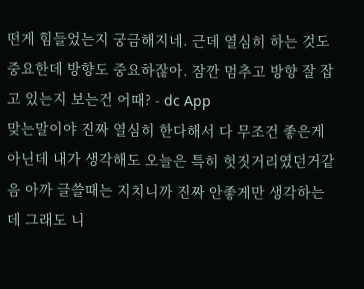떤게 힘들었는지 궁금해지네. 근데 열심히 하는 것도 중요한데 방향도 중요하잖아. 잠깐 멈추고 방향 잘 잡고 있는지 보는건 어때? - dc App
맞는말이야 진짜 열심히 한다해서 다 무조건 좋은게 아닌데 내가 생각해도 오늘은 특히 헛짓거리였던거같음 아까 글쓸때는 지치니까 진짜 안좋게만 생각하는데 그래도 니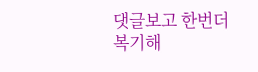댓글보고 한번더 복기해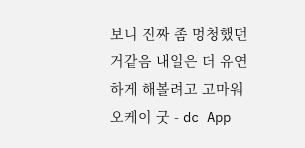보니 진짜 좀 멍청했던거같음 내일은 더 유연하게 해볼려고 고마워
오케이 굿 - dc App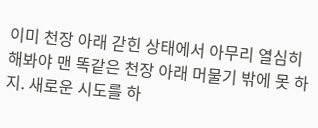이미 천장 아래 갇힌 상태에서 아무리 열심히 해봐야 맨 똑같은 천장 아래 머물기 밖에 못 하지. 새로운 시도를 하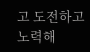고 도전하고 노력해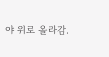야 위로 올라감.